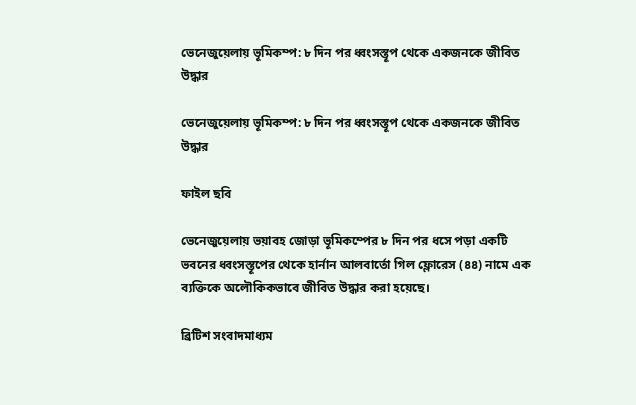ভেনেজুয়েলায় ভূমিকম্প: ৮ দিন পর ধ্বংসস্তূপ থেকে একজনকে জীবিত উদ্ধার

ভেনেজুয়েলায় ভূমিকম্প: ৮ দিন পর ধ্বংসস্তূপ থেকে একজনকে জীবিত উদ্ধার

ফাইল ছবি

ভেনেজুয়েলায় ভয়াবহ জোড়া ভূমিকম্পের ৮ দিন পর ধসে পড়া একটি ভবনের ধ্বংসস্তূপের থেকে হার্নান আলবার্তো গিল ফ্লোরেস (৪৪) নামে এক ব্যক্তিকে অলৌকিকভাবে জীবিত উদ্ধার করা হয়েছে।

ব্রিটিশ সংবাদমাধ্যম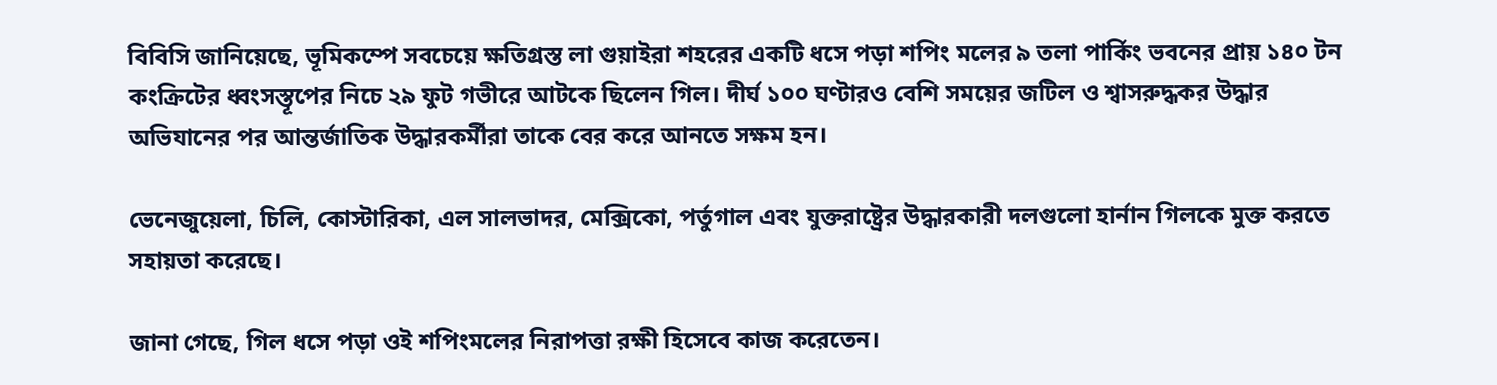বিবিসি জানিয়েছে, ভূমিকম্পে সবচেয়ে ক্ষতিগ্রস্ত লা গুয়াইরা শহরের একটি ধসে পড়া শপিং মলের ৯ তলা পার্কিং ভবনের প্রায় ১৪০ টন কংক্রিটের ধ্বংসস্তূপের নিচে ২৯ ফুট গভীরে আটকে ছিলেন গিল। দীর্ঘ ১০০ ঘণ্টারও বেশি সময়ের জটিল ও শ্বাসরুদ্ধকর উদ্ধার অভিযানের পর আন্তর্জাতিক উদ্ধারকর্মীরা তাকে বের করে আনতে সক্ষম হন।

ভেনেজুয়েলা, চিলি, কোস্টারিকা, এল সালভাদর, মেক্সিকো, পর্তুগাল এবং যুক্তরাষ্ট্রের উদ্ধারকারী দলগুলো হার্নান গিলকে মুক্ত করতে সহায়তা করেছে।

জানা গেছে, গিল ধসে পড়া ওই শপিংমলের নিরাপত্তা রক্ষী হিসেবে কাজ করেতেন।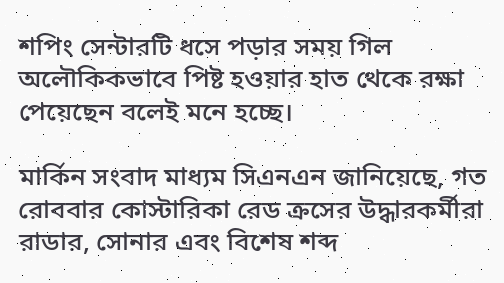শপিং সেন্টারটি ধসে পড়ার সময় গিল অলৌকিকভাবে পিষ্ট হওয়ার হাত থেকে রক্ষা পেয়েছেন বলেই মনে হচ্ছে।

মার্কিন সংবাদ মাধ্যম সিএনএন জানিয়েছে, গত রোববার কোস্টারিকা রেড ক্রসের উদ্ধারকর্মীরা রাডার, সোনার এবং বিশেষ শব্দ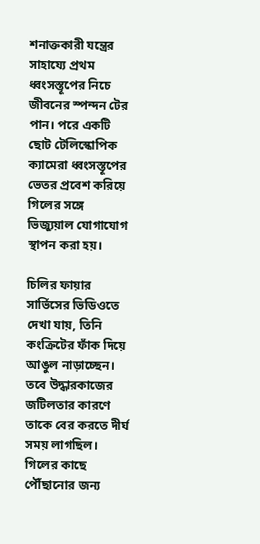শনাক্তকারী যন্ত্রের সাহায্যে প্রথম ধ্বংসস্তূপের নিচে জীবনের স্পন্দন টের পান। পরে একটি ছোট টেলিস্কোপিক ক্যামেরা ধ্বংসস্তূপের ভেতর প্রবেশ করিয়ে গিলের সঙ্গে ভিজ্যুয়াল যোগাযোগ স্থাপন করা হয়।

চিলির ফায়ার সার্ভিসের ভিডিওতে দেখা যায়, তিনি কংক্রিটের ফাঁক দিয়ে আঙুল নাড়াচ্ছেন। তবে উদ্ধারকাজের জটিলতার কারণে তাকে বের করতে দীর্ঘ সময় লাগছিল। গিলের কাছে পৌঁছানোর জন্য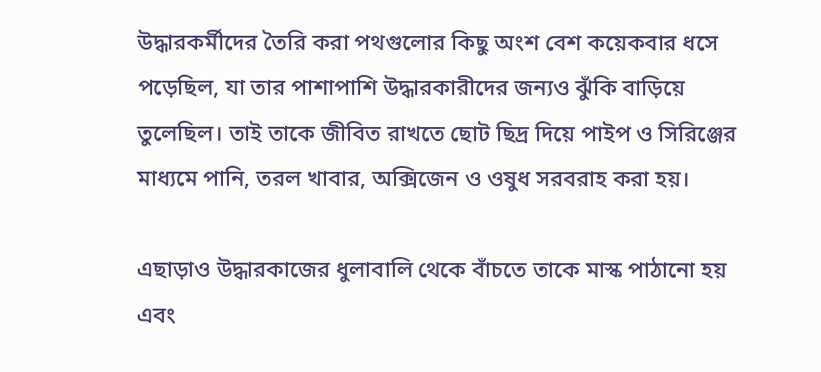উদ্ধারকর্মীদের তৈরি করা পথগুলোর কিছু অংশ বেশ কয়েকবার ধসে পড়েছিল, যা তার পাশাপাশি উদ্ধারকারীদের জন্যও ঝুঁকি বাড়িয়ে তুলেছিল। তাই তাকে জীবিত রাখতে ছোট ছিদ্র দিয়ে পাইপ ও সিরিঞ্জের মাধ্যমে পানি, তরল খাবার, অক্সিজেন ও ওষুধ সরবরাহ করা হয়।

এছাড়াও উদ্ধারকাজের ধুলাবালি থেকে বাঁচতে তাকে মাস্ক পাঠানো হয় এবং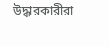উদ্ধারকারীরা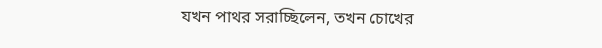যখন পাথর সরাচ্ছিলেন, তখন চোখের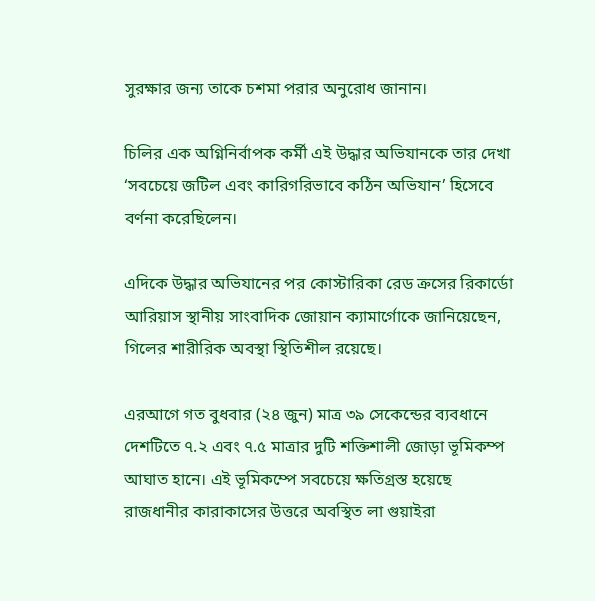সুরক্ষার জন্য তাকে চশমা পরার অনুরোধ জানান।

চিলির এক অগ্নিনির্বাপক কর্মী এই উদ্ধার অভিযানকে তার দেখা ‘সবচেয়ে জটিল এবং কারিগরিভাবে কঠিন অভিযান’ হিসেবে বর্ণনা করেছিলেন।

এদিকে উদ্ধার অভিযানের পর কোস্টারিকা রেড ক্রসের রিকার্ডো আরিয়াস স্থানীয় সাংবাদিক জোয়ান ক্যামার্গোকে জানিয়েছেন, গিলের শারীরিক অবস্থা স্থিতিশীল রয়েছে।

এরআগে গত বুধবার (২৪ জুন) মাত্র ৩৯ সেকেন্ডের ব্যবধানে দেশটিতে ৭.২ এবং ৭.৫ মাত্রার দুটি শক্তিশালী জোড়া ভূমিকম্প আঘাত হানে। এই ভূমিকম্পে সবচেয়ে ক্ষতিগ্রস্ত হয়েছে রাজধানীর কারাকাসের উত্তরে অবস্থিত লা গুয়াইরা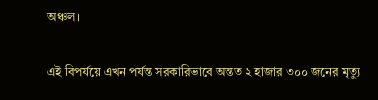অঞ্চল।

এই বিপর্যয়ে এখন পর্যন্ত সরকারিভাবে অন্তত ২ হাজার ৩০০ জনের মৃত্যু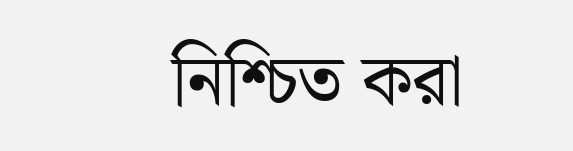নিশ্চিত করা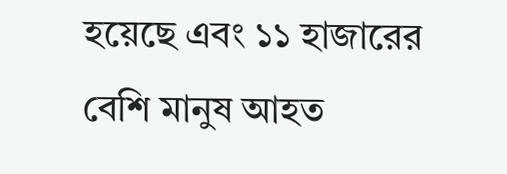হয়েছে এবং ১১ হাজারের বেশি মানুষ আহত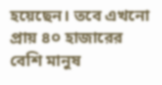হয়েছেন। তবে এখনো প্রায় ৪০ হাজারের বেশি মানুষ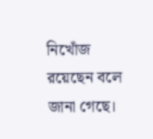নিখোঁজ রয়েছেন বলে জানা গেছে।